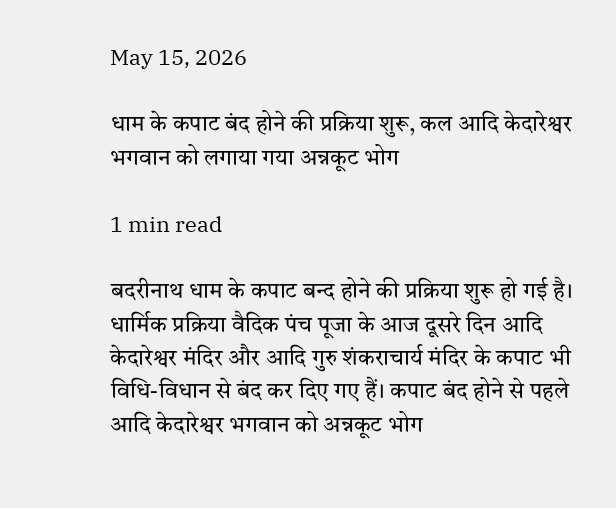May 15, 2026

धाम के कपाट बंद होने की प्रक्रिया शुरू, कल आदि केदारेश्वर भगवान को लगाया गया अन्नकूट भोग

1 min read

बदरीनाथ धाम के कपाट बन्द होने की प्रक्रिया शुरू हो गई है। धार्मिक प्रक्रिया वैदिक पंच पूजा के आज दूसरे दिन आदि केदारेश्वर मंदिर और आदि गुरु शंकराचार्य मंदिर के कपाट भी विधि-विधान से बंद कर दिए गए हैं। कपाट बंद होने से पहले आदि केदारेश्वर भगवान को अन्नकूट भोग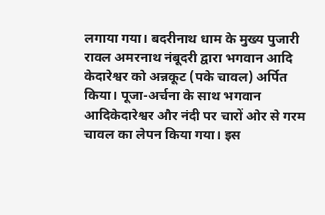लगाया गया। बदरीनाथ धाम के मुख्य पुजारी रावल अमरनाथ नंबूदरी द्वारा भगवान आदि केदारेश्वर को अन्नकूट (पके चावल) अर्पित किया। पूजा-अर्चना के साथ भगवान आदिकेदारेश्वर और नंदी पर चारों ओर से गरम चावल का लेपन किया गया। इस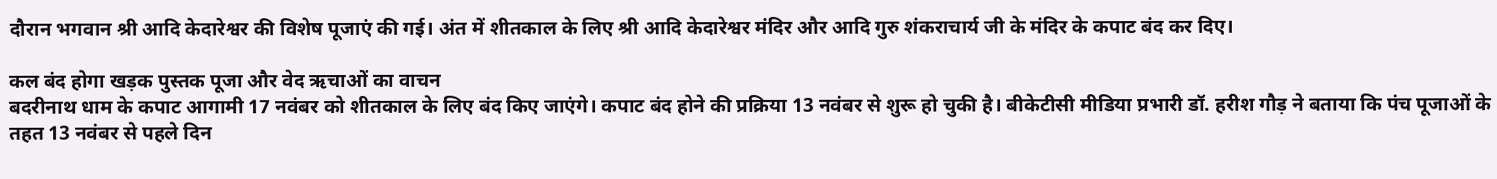दौरान भगवान श्री आदि केदारेश्वर की विशेष पूजाएं की गई। अंत में शीतकाल के लिए श्री आदि केदारेश्वर मंदिर और आदि गुरु शंकराचार्य जी के मंदिर के कपाट बंद कर दिए।

कल बंद होगा खड़क पुस्तक पूजा और वेद ऋचाओं का वाचन
बदरीनाथ धाम के कपाट आगामी 17 नवंबर को शीतकाल के लिए बंद किए जाएंगे। कपाट बंद होने की प्रक्रिया 13 नवंबर से शुरू हो चुकी है। बीकेटीसी मीडिया प्रभारी डॉ. हरीश गौड़ ने बताया कि पंच पूजाओं के तहत 13 नवंबर से पहले दिन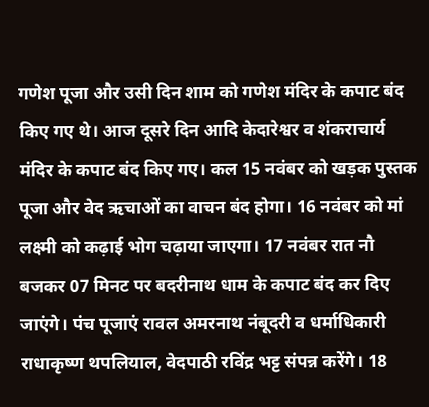गणेश पूजा और उसी दिन शाम को गणेश मंदिर के कपाट बंद किए गए थे। आज दूसरे दिन आदि केदारेश्वर व शंकराचार्य मंदिर के कपाट बंद किए गए। कल 15 नवंबर को खड़क पुस्तक पूजा और वेद ऋचाओं का वाचन बंद होगा। 16 नवंबर को मां लक्ष्मी को कढ़ाई भोग चढ़ाया जाएगा। 17 नवंबर रात नौ बजकर 07 मिनट पर बदरीनाथ धाम के कपाट बंद कर दिए जाएंगे। पंच पूजाएं रावल अमरनाथ नंबूदरी व धर्माधिकारी राधाकृष्ण थपलियाल, वेदपाठी रविंद्र भट्ट संपन्न करेंगे। 18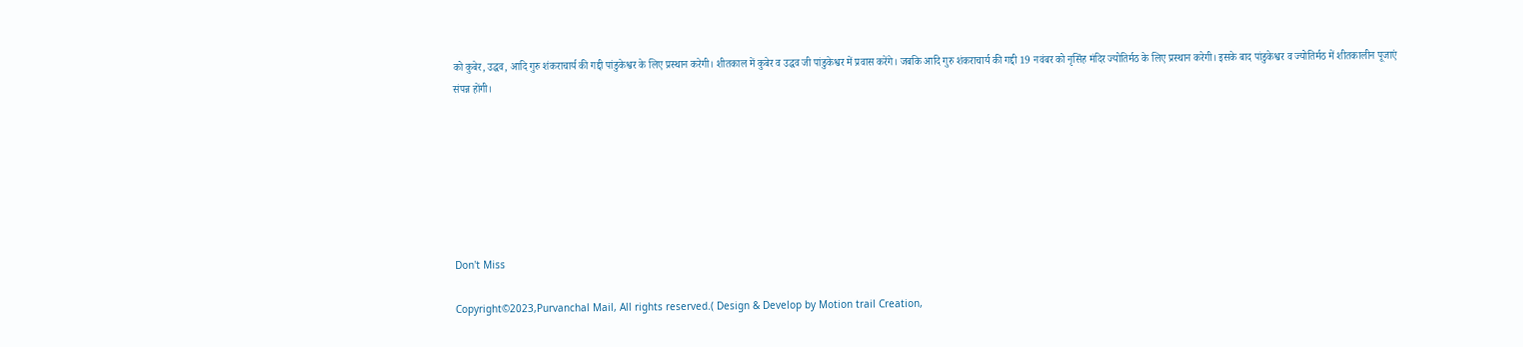को कुबेर, उद्धव, आदि गुरु शंकराचार्य की गद्दी पांडुकेश्वर के लिए प्रस्थान करेगी। शीतकाल में कुबेर व उद्धव जी पांडुकेश्वर में प्रवास करेंगे। जबकि आदि गुरु शंकराचार्य की गद्दी 19 नवंबर को नृसिंह मंदिर ज्योतिर्मठ के लिए प्रस्थान करेगी। इसके बाद पांडुकेश्वर व ज्योतिर्मठ में शीतकालीन पूजाएं संपन्न होंगी।







Don't Miss

Copyright©2023,Purvanchal Mail, All rights reserved.( Design & Develop by Motion trail Creation,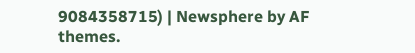9084358715) | Newsphere by AF themes.